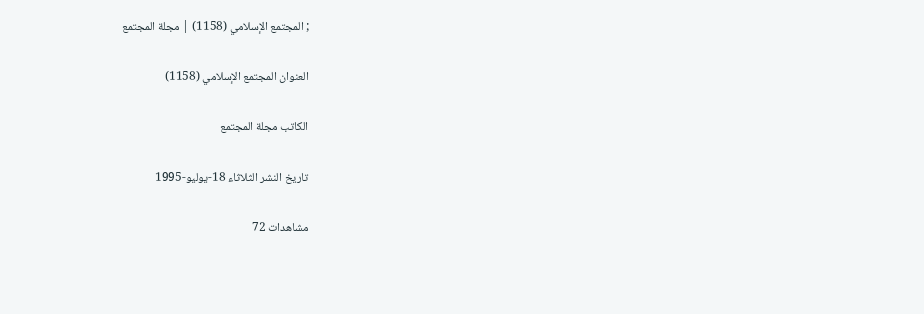; المجتمع الإسلامي (1158) | مجلة المجتمع

العنوان المجتمع الإسلامي (1158)

الكاتب مجلة المجتمع

تاريخ النشر الثلاثاء 18-يوليو-1995

مشاهدات 72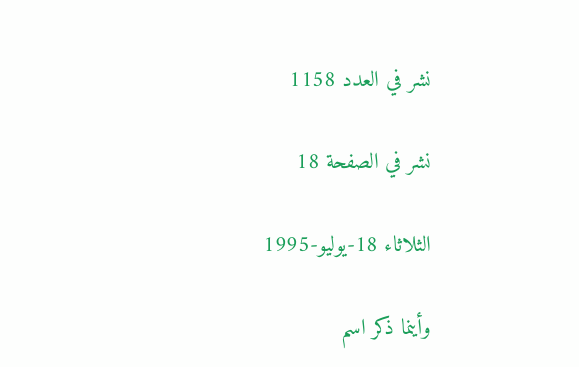نشر في العدد 1158

نشر في الصفحة 18

الثلاثاء 18-يوليو-1995

وأينما ذكر اسم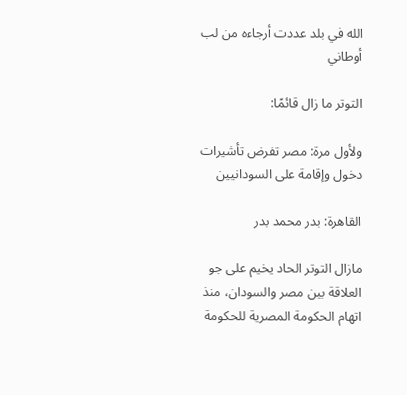الله في بلد عددت أرجاءه من لب أوطاني

التوتر ما زال قائمًا:

ولأول مرة: مصر تفرض تأشيرات دخول وإقامة على السودانيين

القاهرة: بدر محمد بدر

مازال التوتر الحاد يخيم على جو العلاقة بين مصر والسودان، منذ اتهام الحكومة المصرية للحكومة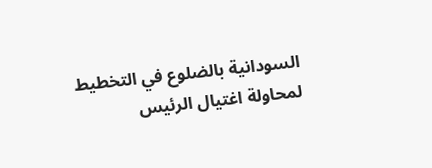السودانية بالضلوع في التخطيط لمحاولة اغتيال الرئيس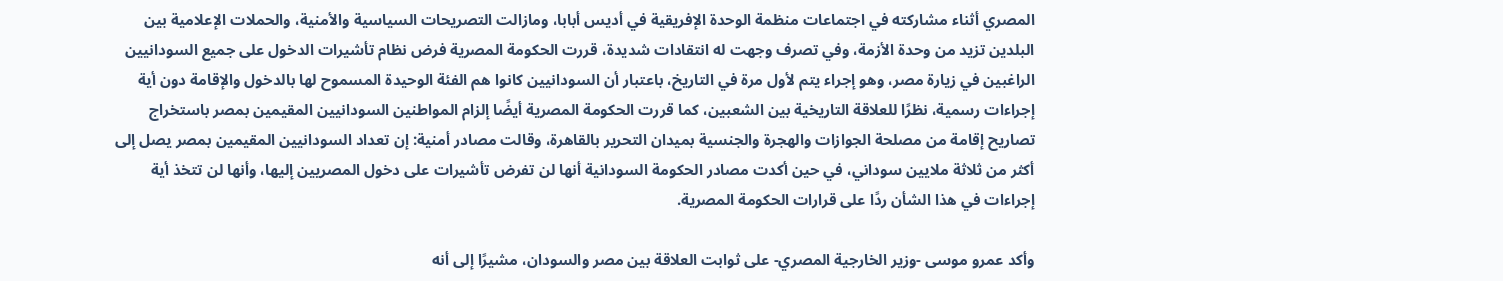المصري أثناء مشاركته في اجتماعات منظمة الوحدة الإفريقية في أديس أبابا، ومازالت التصريحات السياسية والأمنية، والحملات الإعلامية بين البلدين تزيد من وحدة الأزمة، وفي تصرف وجهت له انتقادات شديدة، قررت الحكومة المصرية فرض نظام تأشيرات الدخول على جميع السودانيين الراغبين في زيارة مصر، وهو إجراء يتم لأول مرة في التاريخ، باعتبار أن السودانيين كانوا هم الفئة الوحيدة المسموح لها بالدخول والإقامة دون أية إجراءات رسمية، نظرًا للعلاقة التاريخية بين الشعبين، كما قررت الحكومة المصرية أيضًا إلزام المواطنين السودانيين المقيمين بمصر باستخراج تصاريح إقامة من مصلحة الجوازات والهجرة والجنسية بميدان التحرير بالقاهرة، وقالت مصادر أمنية: إن تعداد السودانيين المقيمين بمصر يصل إلى أكثر من ثلاثة ملايين سوداني، في حين أكدت مصادر الحكومة السودانية أنها لن تفرض تأشيرات على دخول المصريين إليها، وأنها لن تتخذ أية إجراءات في هذا الشأن ردًا على قرارات الحكومة المصرية.

وأكد عمرو موسى -وزير الخارجية المصري- على ثوابت العلاقة بين مصر والسودان، مشيرًا إلى أنه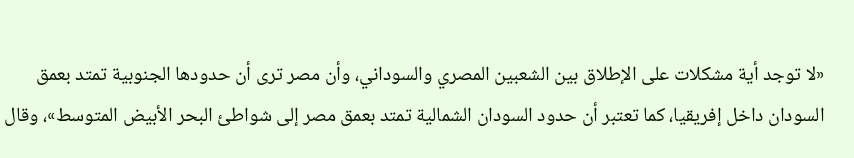«لا توجد أية مشكلات على الإطلاق بين الشعبين المصري والسوداني، وأن مصر ترى أن حدودها الجنوبية تمتد بعمق السودان داخل إفريقيا، كما تعتبر أن حدود السودان الشمالية تمتد بعمق مصر إلى شواطئ البحر الأبيض المتوسط»، وقال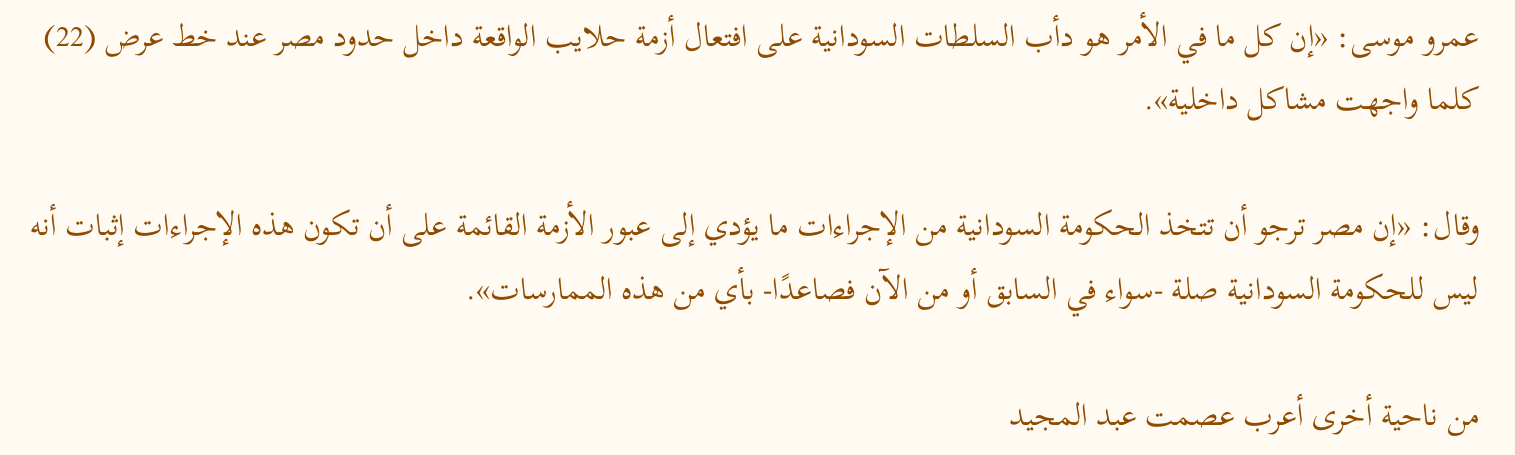عمرو موسى: «إن كل ما في الأمر هو دأب السلطات السودانية على افتعال أزمة حلايب الواقعة داخل حدود مصر عند خط عرض (22) كلما واجهت مشاكل داخلية».

وقال: «إن مصر ترجو أن تتخذ الحكومة السودانية من الإجراءات ما يؤدي إلى عبور الأزمة القائمة على أن تكون هذه الإجراءات إثبات أنه ليس للحكومة السودانية صلة -سواء في السابق أو من الآن فصاعدًا- بأي من هذه الممارسات».

من ناحية أخرى أعرب عصمت عبد المجيد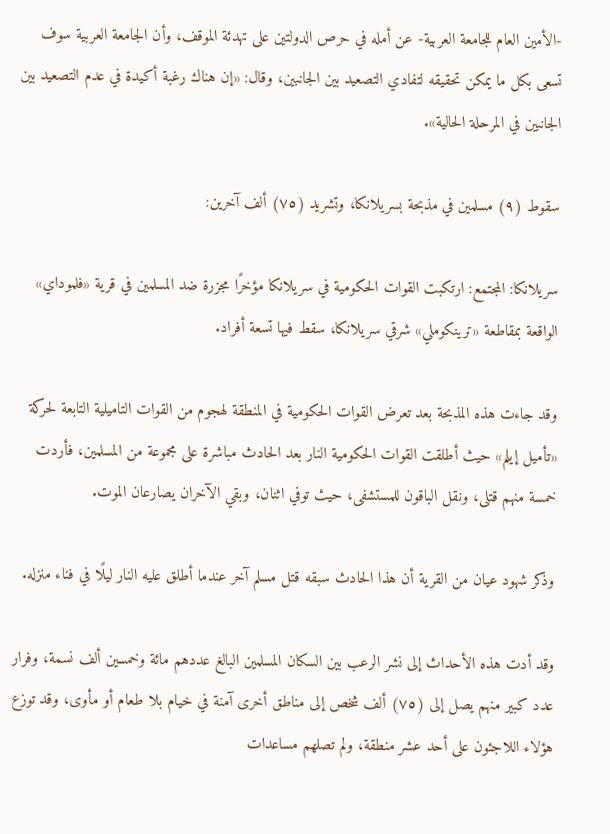-الأمين العام للجامعة العربية- عن أمله في حرص الدولتين على تهدئة الموقف، وأن الجامعة العربية سوف تسعى بكل ما يمكن تحقيقه لتفادي التصعيد بين الجانبين، وقال: «إن هناك رغبة أكيدة في عدم التصعيد بين الجانبين في المرحلة الحالية».

سقوط (۹) مسلمين في مذبحة بسريلانكا، وتشريد (٧٥) ألف آخرين:

سريلانكا: المجتمع: ارتكبت القوات الحكومية في سريلانكا مؤخرًا مجزرة ضد المسلمين في قرية «فلموداي» الواقعة بمقاطعة «ترينكوملي» شرقي سريلانكا، سقط فيها تسعة أفراد.

وقد جاءت هذه المذبحة بعد تعرض القوات الحكومية في المنطقة لهجوم من القوات التاميلية التابعة لحركة «تأميل إيلم» حيث أطلقت القوات الحكومية النار بعد الحادث مباشرة على مجموعة من المسلمين، فأردت خمسة منهم قتلى، ونقل الباقون للمستشفى، حيث توفي اثنان، وبقي الآخران يصارعان الموت.

وذكر شهود عيان من القرية أن هذا الحادث سبقه قتل مسلم آخر عندما أطلق عليه النار ليلًا في فناء منزله.

وقد أدت هذه الأحداث إلى نشر الرعب بين السكان المسلمين البالغ عددهم مائة وخمسين ألف نسمة، وفرار عدد كبير منهم يصل إلى (٧٥) ألف شخص إلى مناطق أخرى آمنة في خيام بلا طعام أو مأوى، وقد توزع هؤلاء اللاجئون على أحد عشر منطقة، ولم تصلهم مساعدات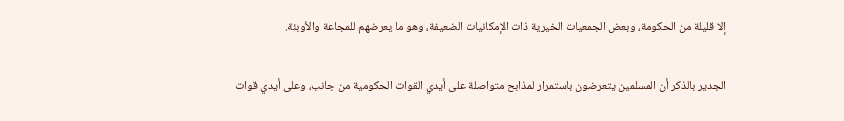إلا قليلة من الحكومة، وبعض الجمعيات الخيرية ذات الإمكانيات الضعيفة، وهو ما يعرضهم للمجاعة والأوبئة.

الجدير بالذكر أن المسلمين يتعرضون باستمرار لمذابح متواصلة على أيدي القوات الحكومية من جانب، وعلى أيدي قوات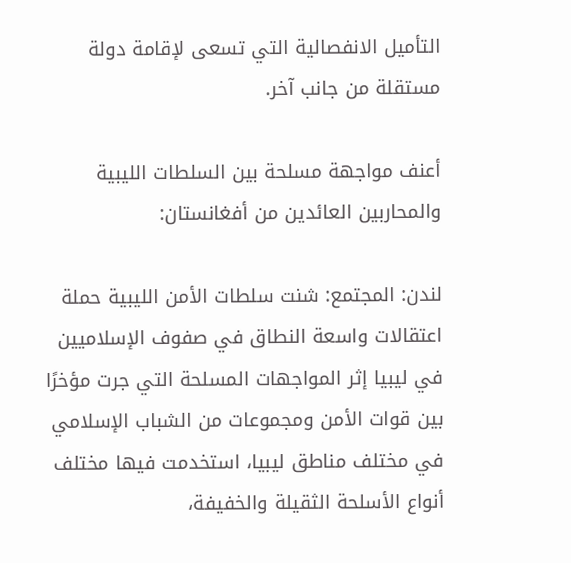التأميل الانفصالية التي تسعى لإقامة دولة مستقلة من جانب آخر.

أعنف مواجهة مسلحة بين السلطات الليبية والمحاربين العائدين من أفغانستان:

لندن: المجتمع: شنت سلطات الأمن الليبية حملة اعتقالات واسعة النطاق في صفوف الإسلاميين في ليبيا إثر المواجهات المسلحة التي جرت مؤخرًا بين قوات الأمن ومجموعات من الشباب الإسلامي في مختلف مناطق ليبيا، استخدمت فيها مختلف أنواع الأسلحة الثقيلة والخفيفة،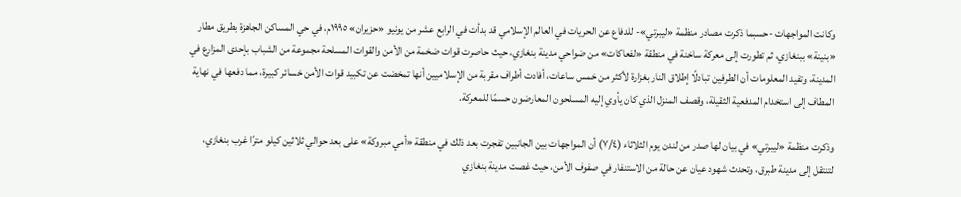وكانت المواجهات -حسبما ذكرت مصادر منظمة «ليبرتي»- للدفاع عن الحريات في العالم الإسلامي قد بدأت في الرابع عشر من يونيو «حزيران» ١٩٩٥م، في حي المساكن الجاهزة بطريق مطار «بنينة» ببنغازي، ثم تطورت إلى معركة ساخنة في منطقة «لفعاكات» من ضواحي مدينة بنغازي، حيث حاصرت قوات ضخمة من الأمن والقوات المسلحة مجموعة من الشباب بإحدى المزارع في المدينة، وتفيد المعلومات أن الطرفين تبادلًا إطلاق النار بغزارة لأكثر من خمس ساعات، أفادت أطراف مقربة من الإسلاميين أنها تمخضت عن تكبيد قوات الأمن خسائر كبيرة، مما دفعها في نهاية المطاف إلى استخدام المدفعية الثقيلة، وقصف المنزل الذي كان يأوي إليه المسلحون المعارضون حسمًا للمعركة.

وذكرت منظمة «ليبرتي» في بيان لها صدر من لندن يوم الثلاثاء (٧/٤) أن المواجهات بين الجانبين تفجرت بعد ذلك في منطقة «أمي مبروكة» على بعد حوالي ثلاثين كيلو مترًا غرب بنغازي، لتنتقل إلى مدينة طبرق، وتحدث شهود عيان عن حالة من الاستنفار في صفوف الأمن، حيث غصت مدينة بنغازي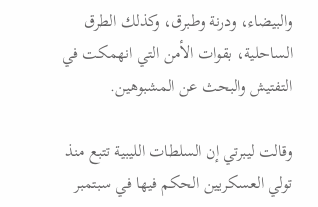والبيضاء، ودرنة وطبرق، وكذلك الطرق الساحلية، بقوات الأمن التي انهمكت في التفتيش والبحث عن المشبوهين.

وقالت ليبرتي إن السلطات الليبية تتبع منذ تولي العسكريين الحكم فيها في سبتمبر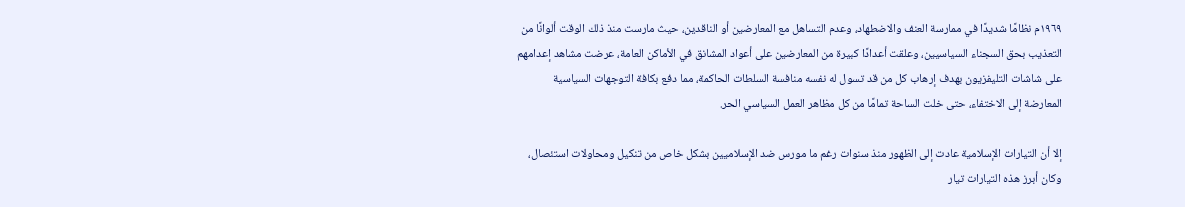١٩٦٩م نظامًا شديدًا في ممارسة العنف والاضطهاد، وعدم التساهل مع المعارضين أو الناقدين، حيث مارست منذ ذلك الوقت ألوانًا من التعذيب بحق السجناء السياسيين، وعلقت أعدادًا كبيرة من المعارضين على أعواد المشانق في الأماكن العامة، عرضت مشاهد إعدامهم على شاشات التليفزيون بهدف إرهاب كل من قد تسول له نفسه منافسة السلطات الحاكمة، مما دفع بكافة التوجهات السياسية المعارضة إلى الاختفاء، حتى خلت الساحة تمامًا من كل مظاهر العمل السياسي الحر.

إلا أن التيارات الإسلامية عادت إلى الظهور منذ سنوات رغم ما مورس ضد الإسلاميين بشكل خاص من تنكيل ومحاولات استئصال، وكان أبرز هذه التيارات تيار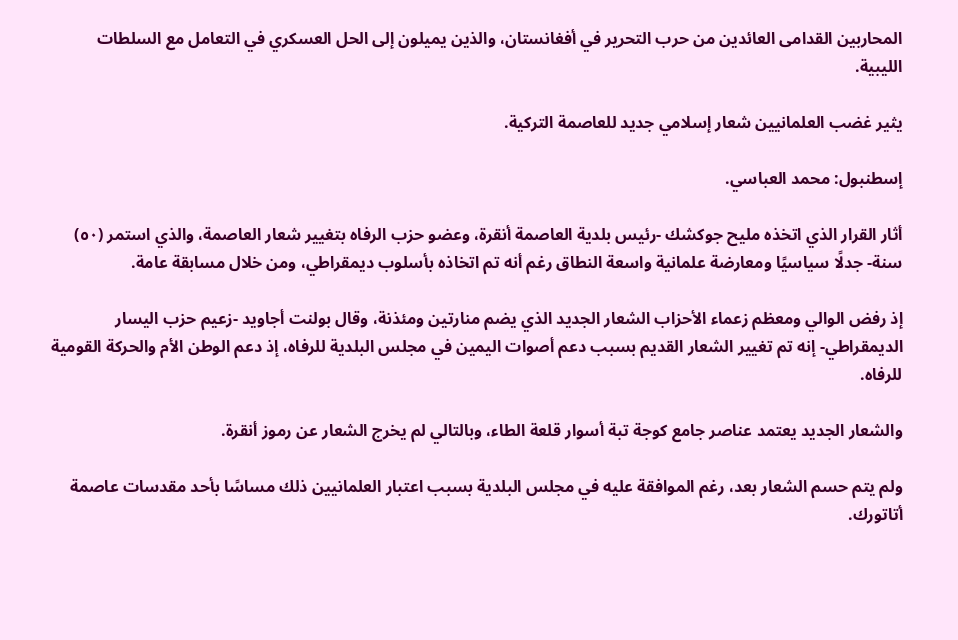المحاربين القدامى العائدين من حرب التحرير في أفغانستان، والذين يميلون إلى الحل العسكري في التعامل مع السلطات الليبية.

يثير غضب العلمانيين شعار إسلامي جديد للعاصمة التركية.

إسطنبول: محمد العباسي.

أثار القرار الذي اتخذه مليح جوكشك -رئيس بلدية العاصمة أنقرة، وعضو حزب الرفاه بتغيير شعار العاصمة، والذي استمر (٥٠) سنة- جدلًا سياسيًا ومعارضة علمانية واسعة النطاق رغم أنه تم اتخاذه بأسلوب ديمقراطي، ومن خلال مسابقة عامة.

إذ رفض الوالي ومعظم زعماء الأحزاب الشعار الجديد الذي يضم منارتين ومئذنة، وقال بولنت أجاويد -زعيم حزب اليسار الديمقراطي- إنه تم تغيير الشعار القديم بسبب دعم أصوات اليمين في مجلس البلدية للرفاه، إذ دعم الوطن الأم والحركة القومية للرفاه.

والشعار الجديد يعتمد عناصر جامع كوجة تبة أسوار قلعة الطاء، وبالتالي لم يخرج الشعار عن رموز أنقرة.

ولم يتم حسم الشعار بعد، رغم الموافقة عليه في مجلس البلدية بسبب اعتبار العلمانيين ذلك مساسًا بأحد مقدسات عاصمة أتاتورك.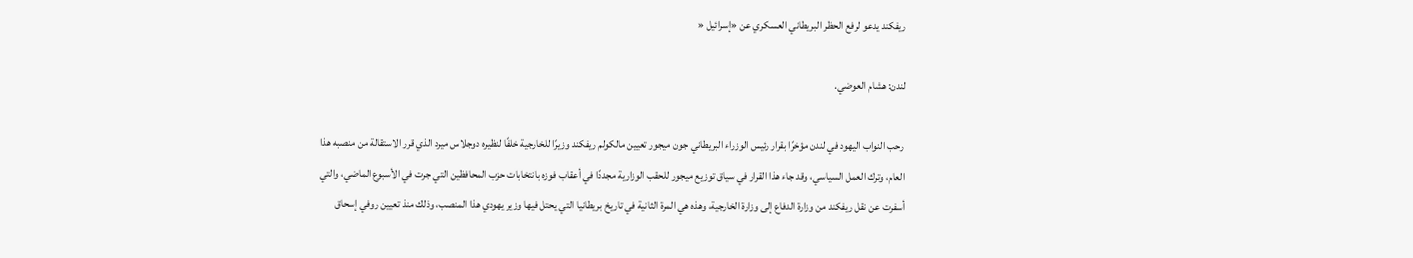ريفكند يدعو لرفع الحظر البريطاني العسكري عن «إسرائيل «

لندن: هشام العوضي.

 رحب النواب اليهود في لندن مؤخرًا بقرار رئيس الوزراء البريطاني جون ميجور تعيين مالكولم ريفكند وزيرًا للخارجية خلفًا لنظيره دوجلاس ميرد الذي قرر الاستقالة من منصبه هذا العام، وترك العمل السياسي، وقد جاء هذا القرار في سياق توزيع ميجور للحقب الوزارية مجددًا في أعقاب فوزه بانتخابات حزب المحافظين التي جرت في الأسبوع الماضي، والتي أسفرت عن نقل ريفكند من وزارة الدفاع إلى وزارة الخارجية، وهذه هي المرة الثانية في تاريخ بريطانيا التي يحتل فيها وزير يهودي هذا المنصب، وذلك منذ تعيين روفي إسحاق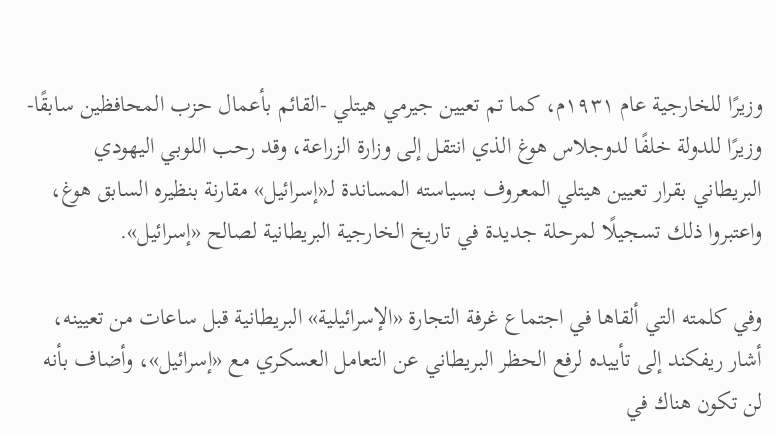وزيرًا للخارجية عام ١٩٣١م، كما تم تعيين جيرمي هيتلي -القائم بأعمال حزب المحافظين سابقًا- وزيرًا للدولة خلفًا لدوجلاس هوغ الذي انتقل إلى وزارة الزراعة، وقد رحب اللوبي اليهودي البريطاني بقرار تعيين هيتلي المعروف بسياسته المساندة لـ«إسرائيل» مقارنة بنظيره السابق هوغ، واعتبروا ذلك تسجيلًا لمرحلة جديدة في تاريخ الخارجية البريطانية لصالح «إسرائيل».

وفي كلمته التي ألقاها في اجتماع غرفة التجارة «الإسرائيلية» البريطانية قبل ساعات من تعيينه، أشار ريفكند إلى تأييده لرفع الحظر البريطاني عن التعامل العسكري مع «إسرائيل»، وأضاف بأنه لن تكون هناك في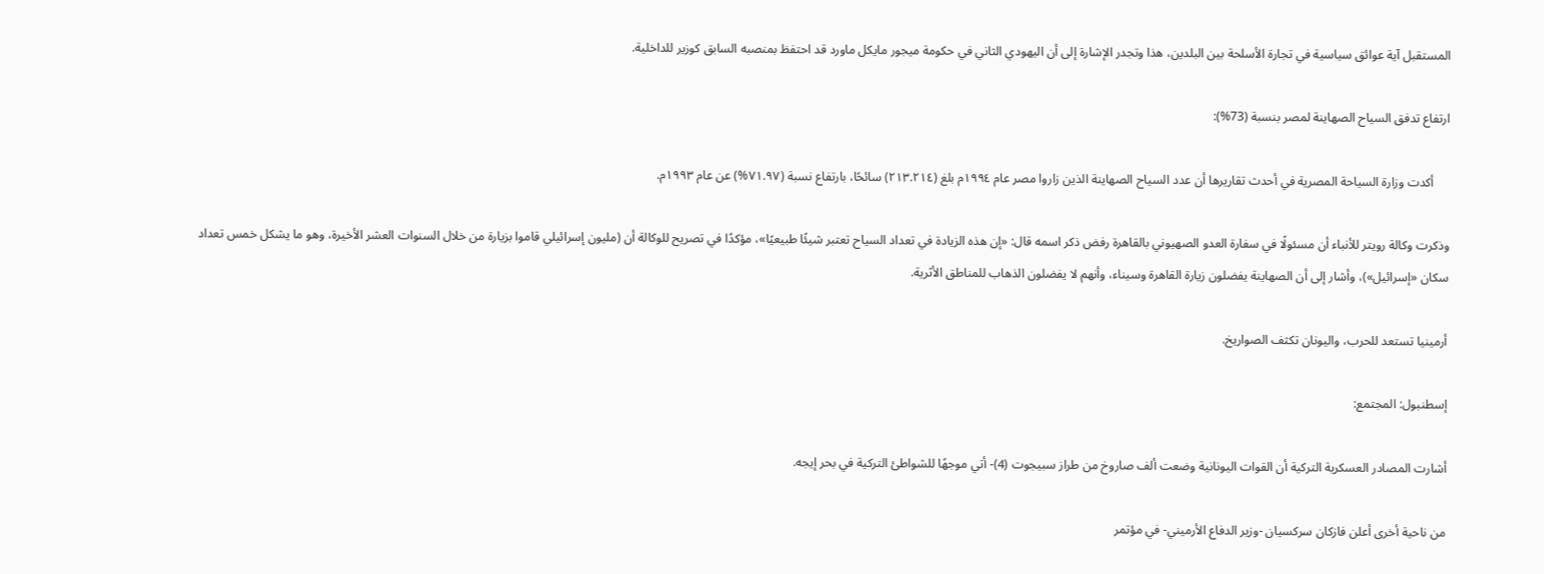المستقبل آية عوائق سياسية في تجارة الأسلحة بين البلدين، هذا وتجدر الإشارة إلى أن اليهودي الثاني في حكومة ميجور مایکل ماورد قد احتفظ بمنصبه السابق كوزير للداخلية.

ارتفاع تدفق السياح الصهاينة لمصر بنسبة (73%):

     أكدت وزارة السياحة المصرية في أحدث تقاريرها أن عدد السياح الصهاينة الذين زاروا مصر عام ١٩٩٤م بلغ (٢١٣.٢١٤) سائحًا، بارتفاع نسبة (٧١.٩٧%) عن عام ١٩٩٣م.

وذكرت وكالة رويتر للأنباء أن مسئولًا في سفارة العدو الصهيوني بالقاهرة رفض ذكر اسمه قال: «إن هذه الزيادة في تعداد السياح تعتبر شيئًا طبيعيًا»، مؤكدًا في تصريح للوكالة أن (مليون إسرائيلي قاموا بزيارة من خلال السنوات العشر الأخيرة، وهو ما يشكل خمس تعداد سكان «إسرائيل»)، وأشار إلى أن الصهاينة يفضلون زيارة القاهرة وسيناء، وأنهم لا يفضلون الذهاب للمناطق الأثرية.

أرمينيا تستعد للحرب، واليونان تكثف الصواريخ.

إسطنبول: المجتمع:

أشارت المصادر العسكرية التركية أن القوات اليونانية وضعت ألف صاروخ من طراز سبيجوت (4)- أتي موجهًا للشواطئ التركية في بحر إيجه.

من ناحية أخرى أعلن فازكان سركسيان -وزير الدفاع الأرميني- في مؤتمر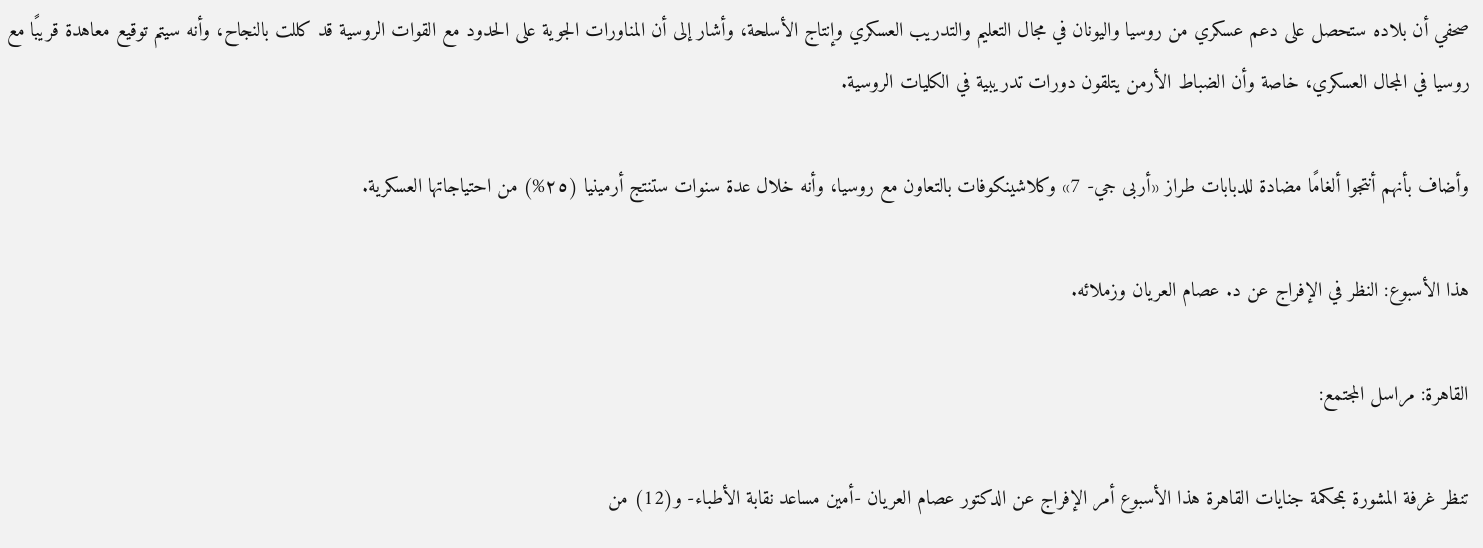صحفي أن بلاده ستحصل على دعم عسكري من روسيا واليونان في مجال التعليم والتدريب العسكري وإنتاج الأسلحة، وأشار إلى أن المناورات الجوية على الحدود مع القوات الروسية قد كللت بالنجاح، وأنه سيتم توقيع معاهدة قريبًا مع روسيا في المجال العسكري، خاصة وأن الضباط الأرمن يتلقون دورات تدريبية في الكليات الروسية.

وأضاف بأنهم أنتجوا ألغامًا مضادة للدبابات طراز «أربى جي- 7» وكلاشينكوفات بالتعاون مع روسيا، وأنه خلال عدة سنوات ستنتج أرمينيا (٢٥%) من احتياجاتها العسكرية.

هذا الأسبوع: النظر في الإفراج عن د. عصام العريان وزملائه.

القاهرة: مراسل المجتمع:

تنظر غرفة المشورة بمحكمة جنايات القاهرة هذا الأسبوع أمر الإفراج عن الدكتور عصام العريان -أمين مساعد نقابة الأطباء- و(12) من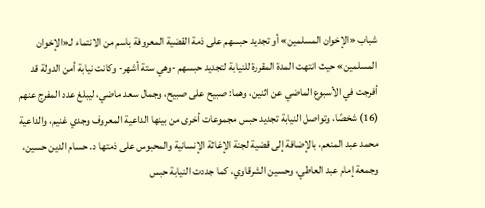شباب «الإخوان المسلمين» أو تجديد حبسهم على ذمة القضية المعروفة باسم من الانتماء لـ«الإخوان المسلمين» حيث انتهت المدة المقررة للنيابة لتجديد حبسهم -وهي ستة أشهر- وكانت نيابة أمن الدولة قد أفرجت في الأسبوع الماضي عن اثنين، وهما: صبيح على صبيح، وجمال سعد ماضي، ليبلغ عدد المفرج عنهم (16) شخصًا، وتواصل النيابة تجديد حبس مجموعات أخرى من بينها الداعية المعروف وجدي غنيم، والداعية محمد عبد المنعم، بالإضافة إلى قضية لجنة الإغاثة الإنسانية والمحبوس على ذمتها د. حسام الدين حسين، وجمعة إمام عبد العاطي، وحسين الشرقاوي، كما جددت النيابة حبس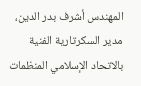المهندس أشرف بدر الدين، مدير السكرتارية الفنية بالاتحاد الإسلامي المنظمات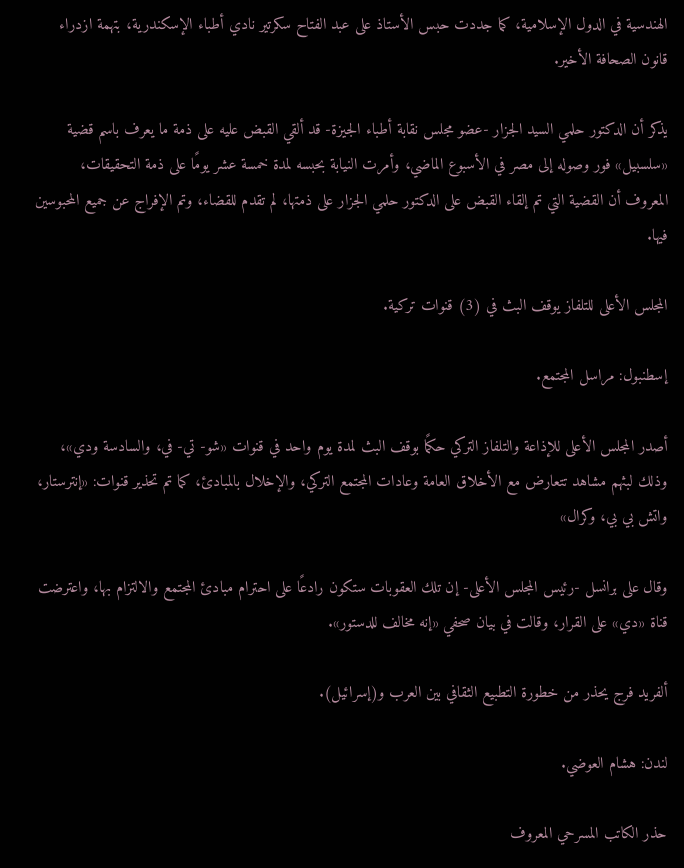الهندسية في الدول الإسلامية، كما جددت حبس الأستاذ على عبد الفتاح سكرتير نادي أطباء الإسكندرية، بتهمة ازدراء قانون الصحافة الأخير.

يذكر أن الدكتور حلمي السيد الجزار -عضو مجلس نقابة أطباء الجيزة- قد ألقي القبض عليه على ذمة ما يعرف باسم قضية «سلسبيل» فور وصوله إلى مصر في الأسبوع الماضي، وأمرت النيابة بحبسه لمدة خمسة عشر يومًا على ذمة التحقيقات، المعروف أن القضية التي تم إلقاء القبض على الدكتور حلمي الجزار على ذمتها، لم تقدم للقضاء، وتم الإفراج عن جميع المحبوسين فيها.

المجلس الأعلى للتلفاز يوقف البث في (3) قنوات تركية.

إسطنبول: مراسل المجتمع.

أصدر المجلس الأعلى للإذاعة والتلفاز التركي حكمًا بوقف البث لمدة يوم واحد في قنوات «شو- تي- في، والسادسة ودي»، وذلك لبثهم مشاهد تتعارض مع الأخلاق العامة وعادات المجتمع التركي، والإخلال بالمبادئ، كما تم تحذير قنوات: «إنترستار، واتش بي بي، وكرال»

وقال على برانسل -رئيس المجلس الأعلى- إن تلك العقوبات ستكون رادعًا على احترام مبادئ المجتمع والالتزام بها، واعترضت قناة «دي» على القرار، وقالت في بيان صحفي «إنه مخالف للدستور».

ألفريد فرج يحذر من خطورة التطبيع الثقافي بين العرب و(إسرائيل).

لندن: هشام العوضي.

حذر الكاتب المسرحي المعروف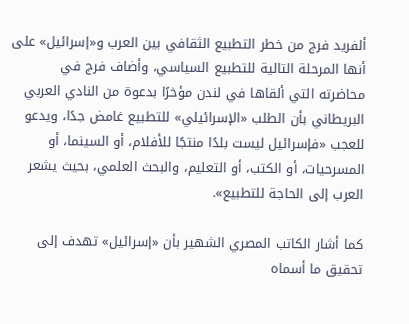ألفريد فرج من خطر التطبيع الثقافي بين العرب و«إسرائيل» على أنها المرحلة التالية للتطبيع السياسي، وأضاف فرج في محاضرته التي ألقاها في لندن مؤخرًا بدعوة من النادي العربي البريطاني بأن الطلب «الإسرائيلي» للتطبيع غامض جدًا، ويدعو للعجب «فإسرائيل ليست بلدًا منتجًا للأفلام، أو السينما، أو المسرحيات، أو الكتب، أو التعليم، والبحث العلمي، بحيث يشعر العرب إلى الحاجة للتطبيع».

كما أشار الكاتب المصري الشهير بأن «إسرائيل» تهدف إلى تحقيق ما أسماه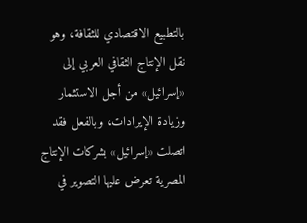بالتطبيع الاقتصادي للثقافة، وهو نقل الإنتاج الثقافي العربي إلى «إسرائيل» من أجل الاستثمار وزيادة الإيرادات، وبالفعل فقد اتصلت «إسرائيل» بشركات الإنتاج المصرية تعرض عليها التصوير في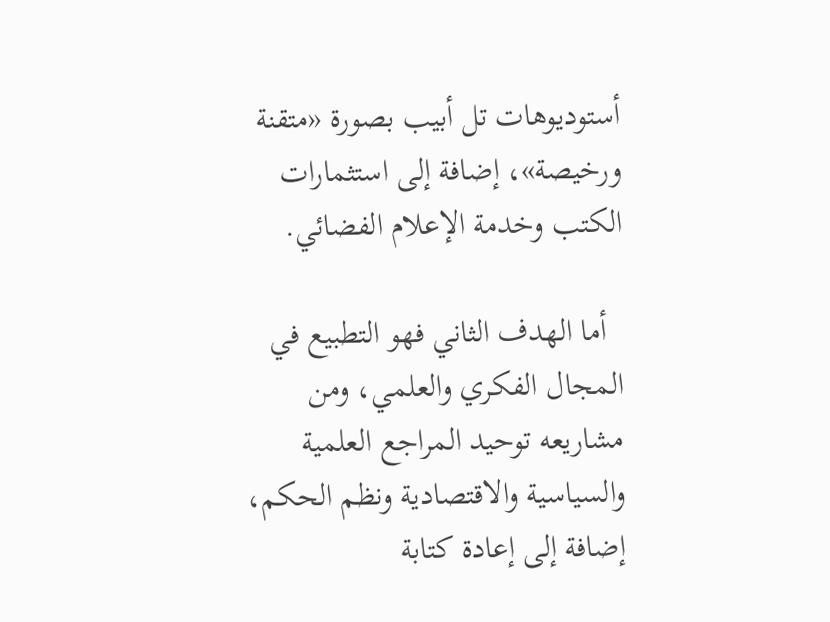أستوديوهات تل أبيب بصورة «متقنة ورخيصة»، إضافة إلى استثمارات الكتب وخدمة الإعلام الفضائي.

  أما الهدف الثاني فهو التطبيع في المجال الفكري والعلمي، ومن مشاريعه توحيد المراجع العلمية والسياسية والاقتصادية ونظم الحكم، إضافة إلى إعادة كتابة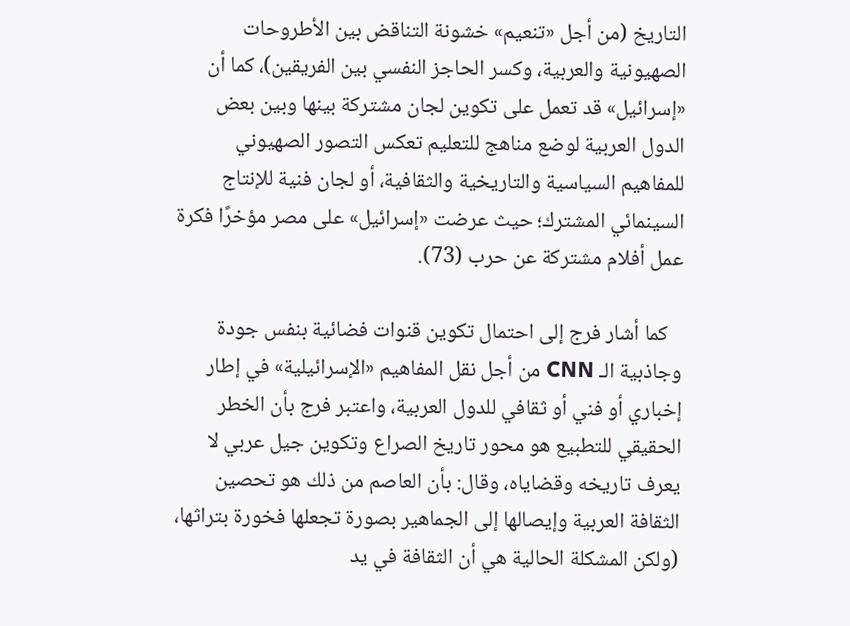التاريخ (من أجل «تنعيم» خشونة التناقض بين الأطروحات الصهيونية والعربية، وكسر الحاجز النفسي بين الفريقين)، كما أن «إسرائيل» قد تعمل على تكوين لجان مشتركة بينها وبين بعض الدول العربية لوضع مناهج للتعليم تعكس التصور الصهيوني للمفاهيم السياسية والتاريخية والثقافية، أو لجان فنية للإنتاج السينمائي المشترك؛ حيث عرضت «إسرائيل» على مصر مؤخرًا فكرة عمل أفلام مشتركة عن حرب (73).

   كما أشار فرج إلى احتمال تكوين قنوات فضائية بنفس جودة وجاذبية الـ CNN من أجل نقل المفاهيم «الإسرائيلية» في إطار إخباري أو فني أو ثقافي للدول العربية، واعتبر فرج بأن الخطر الحقيقي للتطبيع هو محور تاريخ الصراع وتكوين جيل عربي لا يعرف تاريخه وقضاياه، وقال: بأن العاصم من ذلك هو تحصين الثقافة العربية وإيصالها إلى الجماهير بصورة تجعلها فخورة بتراثها، (ولكن المشكلة الحالية هي أن الثقافة في يد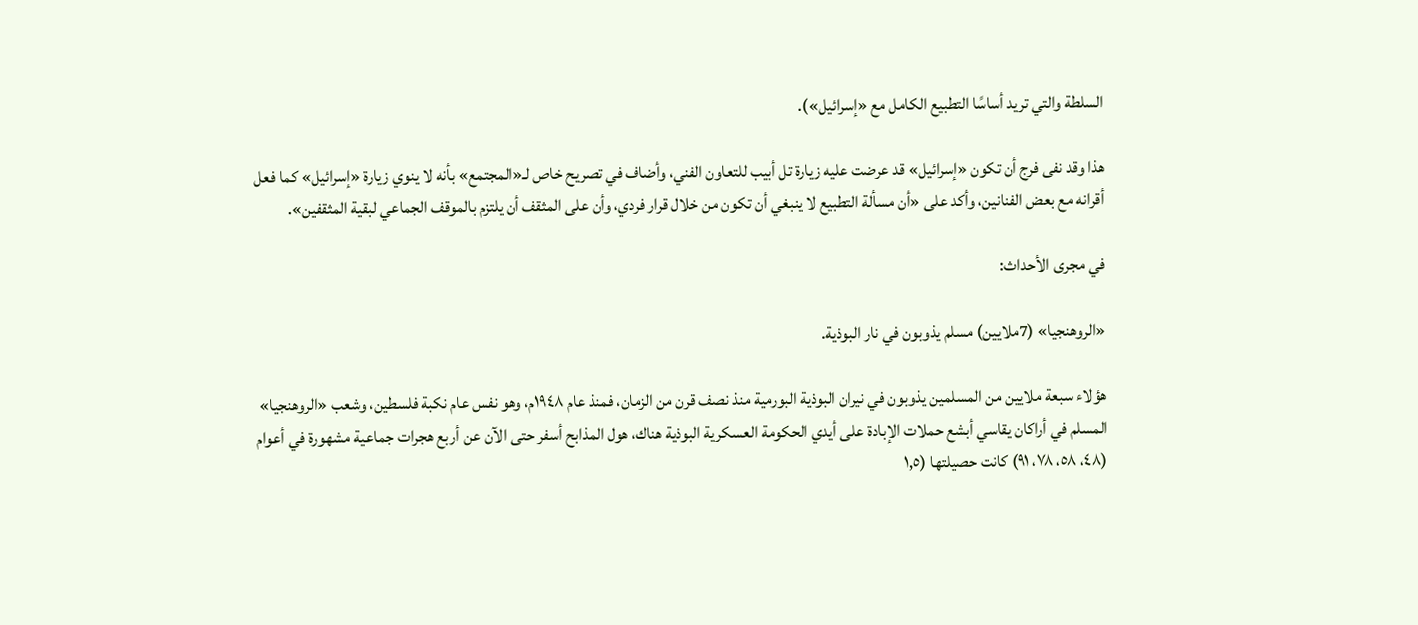السلطة والتي تريد أساسًا التطبيع الكامل مع «إسرائيل»).

هذا وقد نفى فرج أن تكون «إسرائيل» قد عرضت عليه زيارة تل أبيب للتعاون الفني، وأضاف في تصريح خاص لـ«المجتمع» بأنه لا ينوي زيارة «إسرائيل» كما فعل أقرانه مع بعض الفنانين، وأكد على «أن مسألة التطبيع لا ينبغي أن تكون من خلال قرار فردي، وأن على المثقف أن يلتزم بالموقف الجماعي لبقية المثقفين».

في مجرى الأحداث:

«الروهنجيا» (7ملايين) مسلم يذوبون في نار البوذية.

هؤلاء سبعة ملايين من المسلمين يذوبون في نيران البوذية البورمية منذ نصف قرن من الزمان، فمنذ عام ١٩٤٨م، وهو نفس عام نكبة فلسطين، وشعب «الروهنجيا» المسلم في أراكان يقاسي أبشع حملات الإبادة على أيدي الحكومة العسكرية البوذية هناك، هول المذابح أسفر حتى الآن عن أربع هجرات جماعية مشهورة في أعوام (٤٨، ٥٨، ٧٨، ٩١) كانت حصيلتها (١,٥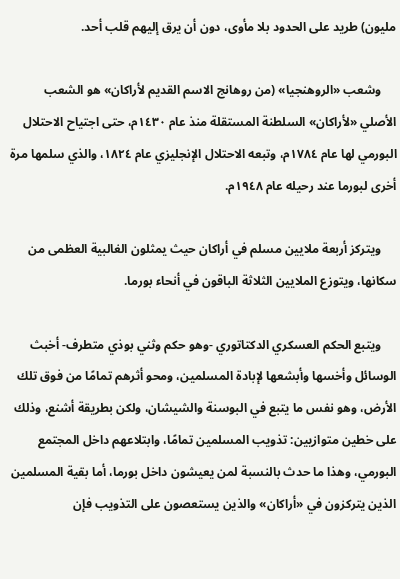مليون) طريد على الحدود بلا مأوى، دون أن يرق إليهم قلب أحد.

     وشعب «الروهنجيا» (من روهانج الاسم القديم لأراكان» هو الشعب الأصلي «لأراكان» السلطنة المستقلة منذ عام ١٤٣٠م، حتى اجتياح الاحتلال البورمي لها عام ١٧٨٤م، وتبعه الاحتلال الإنجليزي عام ١٨٢٤، والذي سلمها مرة أخرى لبورما عند رحيله عام ١٩٤٨م.

     ويتركز أربعة ملايين مسلم في أراكان حيث يمثلون الغالبية العظمى من سكانها، ويتوزع الملايين الثلاثة الباقون في أنحاء بورما.

     ويتبع الحكم العسكري الدكتاتوري -وهو حكم وثني بوذي متطرف- أخبث الوسائل وأخسها وأبشعها لإبادة المسلمين، ومحو أثرهم تمامًا من فوق تلك الأرض، وهو نفس ما يتبع في البوسنة والشيشان، ولكن بطريقة أشنع، وذلك على خطين متوازيين: تذويب المسلمين تمامًا، وابتلاعهم داخل المجتمع البورمي، وهذا ما حدث بالنسبة لمن يعيشون داخل بورما، أما بقية المسلمين الذين يتركزون في «أراكان» والذين يستعصون على التذويب فإن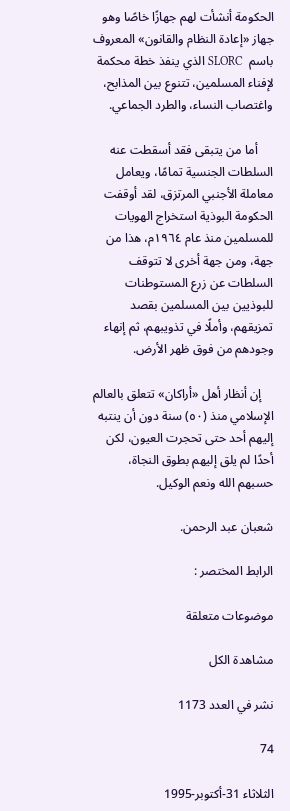الحكومة أنشأت لهم جهازًا خاصًا وهو جهاز «إعادة النظام والقانون» المعروف باسم  SLORC الذي ينفذ خطة محكمة لإفناء المسلمين، تتنوع بين المذابح، واغتصاب النساء، والطرد الجماعي.

     أما من يتبقى فقد أسقطت عنه السلطات الجنسية تمامًا، ويعامل معاملة الأجنبي المرتزق، لقد أوقفت الحكومة البوذية استخراج الهويات للمسلمين منذ عام ١٩٦٤م، هذا من جهة، ومن جهة أخرى لا تتوقف السلطات عن زرع المستوطنات للبوذيين بين المسلمين بقصد تمزيقهم، وأملًا في تذويبهم، ثم إنهاء وجودهم من فوق ظهر الأرض.

    إن أنظار أهل «أراكان» تتعلق بالعالم الإسلامي منذ (٥٠) سنة دون أن ينتبه إليهم أحد حتى تحجرت العيون، لكن أحدًا لم يلق إليهم بطوق النجاة، حسبهم الله ونعم الوكيل.

شعبان عبد الرحمن.

الرابط المختصر :

موضوعات متعلقة

مشاهدة الكل

نشر في العدد 1173

74

الثلاثاء 31-أكتوبر-1995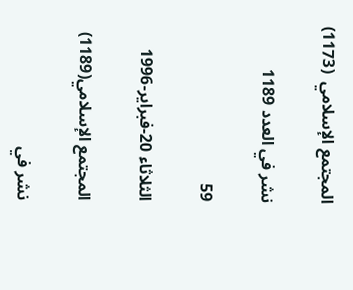المجتمع الإسلامي  (1173)

نشر في العدد 1189

59

الثلاثاء 20-فبراير-1996

المجتمع الإسلامي(1189)

نشر في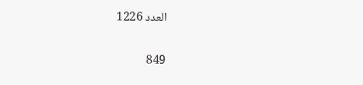العدد 1226

849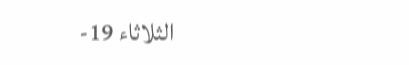الثلاثاء 19-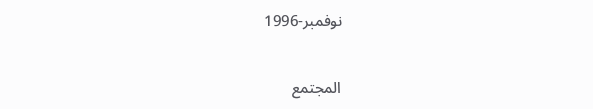نوفمبر-1996

المجتمع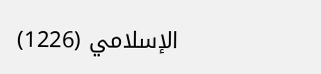الإسلامي (1226)